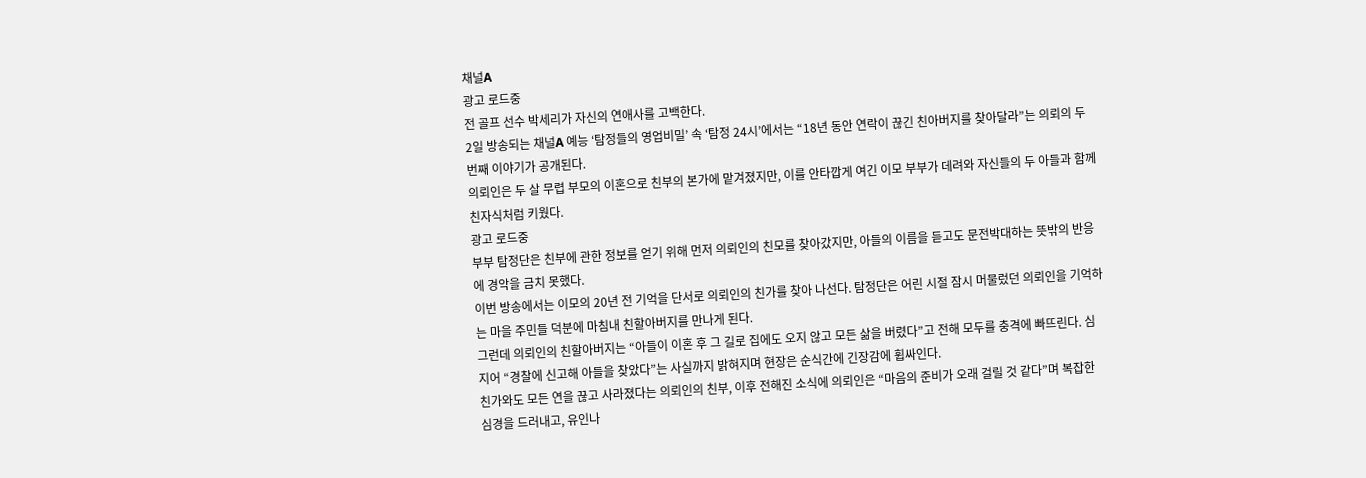채널A
광고 로드중
전 골프 선수 박세리가 자신의 연애사를 고백한다.
2일 방송되는 채널A 예능 ‘탐정들의 영업비밀’ 속 ‘탐정 24시’에서는 “18년 동안 연락이 끊긴 친아버지를 찾아달라”는 의뢰의 두 번째 이야기가 공개된다.
의뢰인은 두 살 무렵 부모의 이혼으로 친부의 본가에 맡겨졌지만, 이를 안타깝게 여긴 이모 부부가 데려와 자신들의 두 아들과 함께 친자식처럼 키웠다.
광고 로드중
부부 탐정단은 친부에 관한 정보를 얻기 위해 먼저 의뢰인의 친모를 찾아갔지만, 아들의 이름을 듣고도 문전박대하는 뜻밖의 반응에 경악을 금치 못했다.
이번 방송에서는 이모의 20년 전 기억을 단서로 의뢰인의 친가를 찾아 나선다. 탐정단은 어린 시절 잠시 머물렀던 의뢰인을 기억하는 마을 주민들 덕분에 마침내 친할아버지를 만나게 된다.
그런데 의뢰인의 친할아버지는 “아들이 이혼 후 그 길로 집에도 오지 않고 모든 삶을 버렸다”고 전해 모두를 충격에 빠뜨린다. 심지어 “경찰에 신고해 아들을 찾았다”는 사실까지 밝혀지며 현장은 순식간에 긴장감에 휩싸인다.
친가와도 모든 연을 끊고 사라졌다는 의뢰인의 친부, 이후 전해진 소식에 의뢰인은 “마음의 준비가 오래 걸릴 것 같다”며 복잡한 심경을 드러내고, 유인나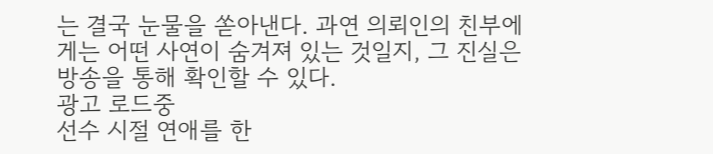는 결국 눈물을 쏟아낸다. 과연 의뢰인의 친부에게는 어떤 사연이 숨겨져 있는 것일지, 그 진실은 방송을 통해 확인할 수 있다.
광고 로드중
선수 시절 연애를 한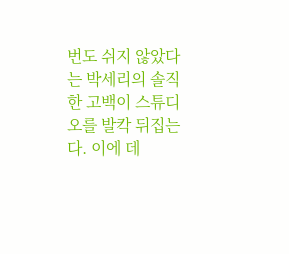번도 쉬지 않았다는 박세리의 솔직한 고백이 스튜디오를 발칵 뒤집는다. 이에 데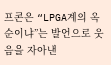프콘은 “LPGA계의 옥순이냐”는 발언으로 웃음을 자아낸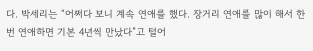다. 박세리는 “어쩌다 보니 계속 연애를 했다. 장거리 연애를 많이 해서 한 번 연애하면 기본 4년씩 만났다”고 털어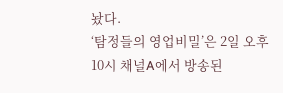놨다.
‘탐정들의 영업비밀’은 2일 오후 10시 채널A에서 방송된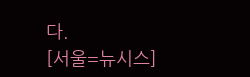다.
[서울=뉴시스]